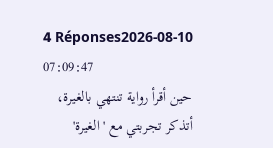4 Réponses2026-08-10 07:09:47
حين أقرأ رواية تنتهي بالغيرة، أتذكر تجربتي مع 'الغيرة'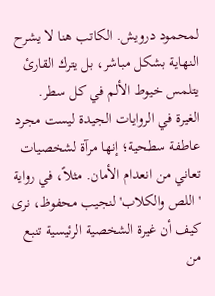لمحمود درويش. الكاتب هنا لا يشرح النهاية بشكل مباشر، بل يترك القارئ يتلمس خيوط الألم في كل سطر.
الغيرة في الروايات الجيدة ليست مجرد عاطفة سطحية؛ إنها مرآة لشخصيات تعاني من انعدام الأمان. مثلاً، في رواية 'اللص والكلاب' لنجيب محفوظ، نرى كيف أن غيرة الشخصية الرئيسية تنبع من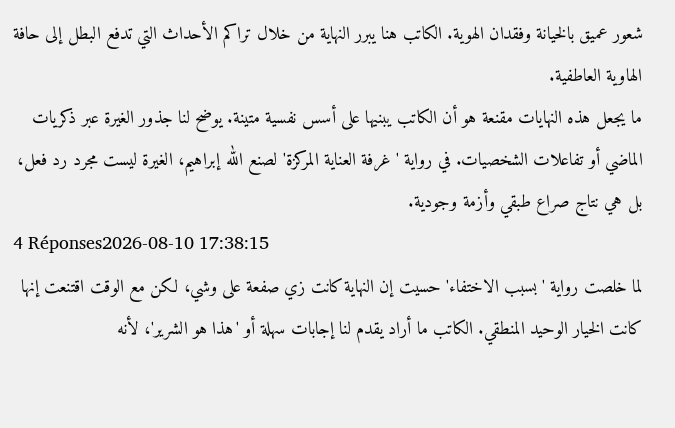شعور عميق بالخيانة وفقدان الهوية. الكاتب هنا يبرر النهاية من خلال تراكم الأحداث التي تدفع البطل إلى حافة الهاوية العاطفية.
ما يجعل هذه النهايات مقنعة هو أن الكاتب يبنيها على أسس نفسية متينة. يوضح لنا جذور الغيرة عبر ذكريات الماضي أو تفاعلات الشخصيات. في رواية 'غرفة العناية المركزة' لصنع الله إبراهيم، الغيرة ليست مجرد رد فعل، بل هي نتاج صراع طبقي وأزمة وجودية.
4 Réponses2026-08-10 17:38:15
لما خلصت رواية 'بسبب الاختفاء' حسيت إن النهاية كانت زي صفعة على وشي، لكن مع الوقت اقتنعت إنها كانت الخيار الوحيد المنطقي. الكاتب ما أراد يقدم لنا إجابات سهلة أو 'هذا هو الشرير'، لأنه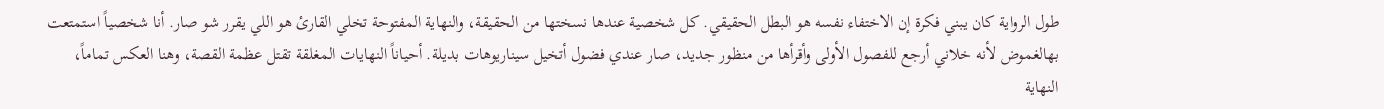طول الرواية كان يبني فكرة إن الاختفاء نفسه هو البطل الحقيقي. كل شخصية عندها نسختها من الحقيقة، والنهاية المفتوحة تخلي القارئ هو اللي يقرر شو صار. أنا شخصياً استمتعت بهالغموض لأنه خلاني أرجع للفصول الأولى وأقرأها من منظور جديد، صار عندي فضول أتخيل سيناريوهات بديلة. أحياناً النهايات المغلقة تقتل عظمة القصة، وهنا العكس تماماً، النهاية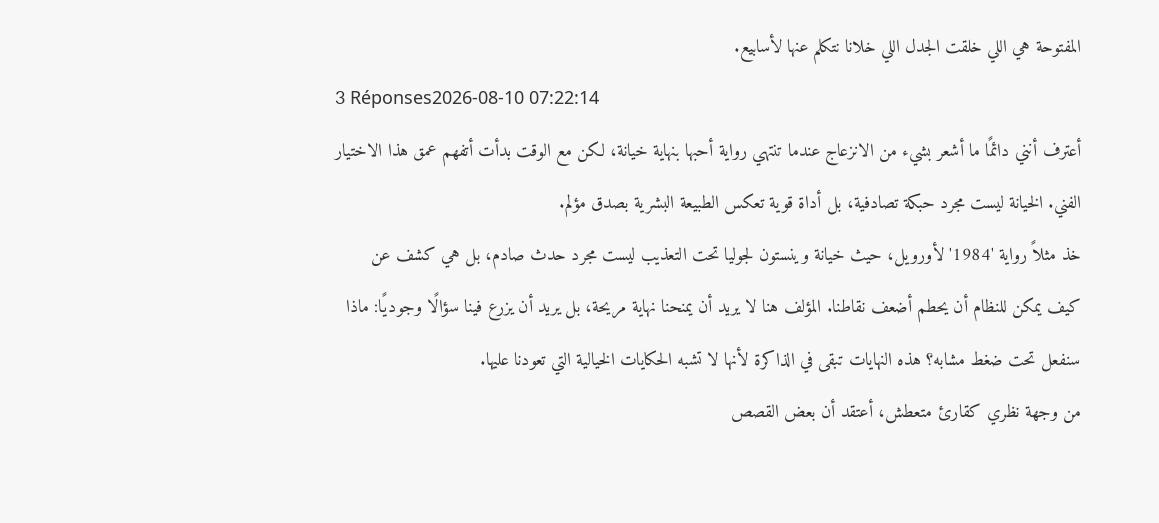المفتوحة هي اللي خلقت الجدل اللي خلانا نتكلم عنها لأسابيع.
3 Réponses2026-08-10 07:22:14
أعترف أنني دائمًا ما أشعر بشيء من الانزعاج عندما تنتهي رواية أحبها بنهاية خيانة، لكن مع الوقت بدأت أتفهم عمق هذا الاختيار الفني. الخيانة ليست مجرد حبكة تصادفية، بل أداة قوية تعكس الطبيعة البشرية بصدق مؤلم.
خذ مثلاً رواية '1984' لأورويل، حيث خيانة وينستون لجوليا تحت التعذيب ليست مجرد حدث صادم، بل هي كشف عن كيف يمكن للنظام أن يحطم أضعف نقاطنا. المؤلف هنا لا يريد أن يمنحنا نهاية مريحة، بل يريد أن يزرع فينا سؤالًا وجوديًا: ماذا سنفعل تحت ضغط مشابه؟ هذه النهايات تبقى في الذاكرة لأنها لا تشبه الحكايات الخيالية التي تعودنا عليها.
من وجهة نظري كقارئ متعطش، أعتقد أن بعض القصص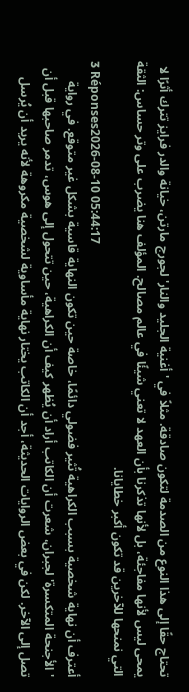تحتاج حقًا إلى هذا النوع من الصدمة لتكون صادقة. مثلاً في 'أغنية الجليد والنار' لجورج مارتن، خيانة والدر فرايز تترك أثرًا لا يمحى ليس لأنها مفاجئة، بل لأنها تذكرنا بأن العهد لا تعني شيئًا في عالم مصالح. المؤلف هنا يضرب على وتر حساس: الثقة التي نمنحها للآخرين قد تكون أكبر خطايانا.
3 Réponses2026-08-10 05:44:17
أعترف أن نهاية شخصية بسبب الكراهية تُثير فضولي دائمًا، خاصة حين تكون النهاية قاسية بشكل غير متوقع. في رواية 'الأجنحة المتكسرة' لجبران، شعرت أن الكاتب أراد أن يُظهر كيف أن الكراهية، حين تتحول إلى هوس، تدمر صاحبها قبل أن تصل إلى الآخر. لكن في بعض الروايات الحديثة، أجد أن الكاتب يختار نهاية مأساوية لشخصية مكروهة لأنه يريد أن يُرسل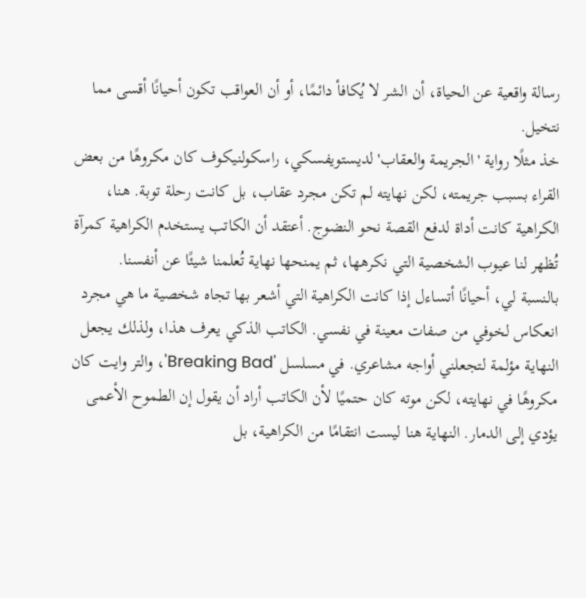رسالة واقعية عن الحياة، أن الشر لا يُكافأ دائمًا، أو أن العواقب تكون أحيانًا أقسى مما نتخيل.
خذ مثلًا رواية 'الجريمة والعقاب' لديستويفسكي، راسكولنيكوف كان مكروهًا من بعض القراء بسبب جريمته، لكن نهايته لم تكن مجرد عقاب، بل كانت رحلة توبة. هنا، الكراهية كانت أداة لدفع القصة نحو النضوج. أعتقد أن الكاتب يستخدم الكراهية كمرآة تُظهر لنا عيوب الشخصية التي نكرهها، ثم يمنحها نهاية تُعلمنا شيئًا عن أنفسنا.
بالنسبة لي، أحيانًا أتساءل إذا كانت الكراهية التي أشعر بها تجاه شخصية ما هي مجرد انعكاس لخوفي من صفات معينة في نفسي. الكاتب الذكي يعرف هذا، ولذلك يجعل النهاية مؤلمة لتجعلني أواجه مشاعري. في مسلسل 'Breaking Bad'، والتر وايت كان مكروهًا في نهايته، لكن موته كان حتميًا لأن الكاتب أراد أن يقول إن الطموح الأعمى يؤدي إلى الدمار. النهاية هنا ليست انتقامًا من الكراهية، بل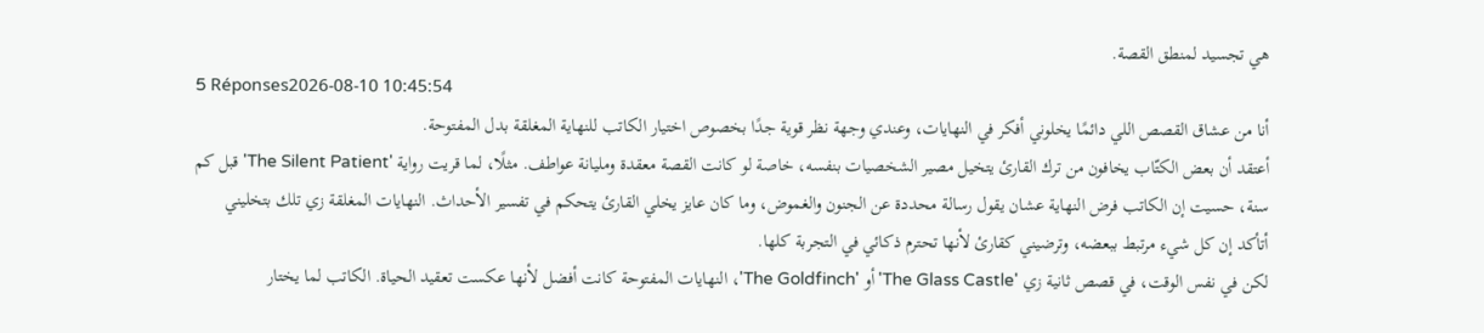هي تجسيد لمنطق القصة.
5 Réponses2026-08-10 10:45:54
أنا من عشاق القصص اللي دائمًا يخلوني أفكر في النهايات، وعندي وجهة نظر قوية جدًا بخصوص اختيار الكاتب للنهاية المغلقة بدل المفتوحة.
أعتقد أن بعض الكتّاب يخافون من ترك القارئ يتخيل مصير الشخصيات بنفسه، خاصة لو كانت القصة معقدة ومليانة عواطف. مثلًا، لما قريت رواية 'The Silent Patient' قبل كم سنة، حسيت إن الكاتب فرض النهاية عشان يقول رسالة محددة عن الجنون والغموض، وما كان عايز يخلي القارئ يتحكم في تفسير الأحداث. النهايات المغلقة زي تلك بتخليني أتأكد إن كل شيء مرتبط ببعضه، وترضيني كقارئ لأنها تحترم ذكائي في التجربة كلها.
لكن في نفس الوقت، في قصص ثانية زي 'The Glass Castle' أو 'The Goldfinch'، النهايات المفتوحة كانت أفضل لأنها عكست تعقيد الحياة. الكاتب لما يختار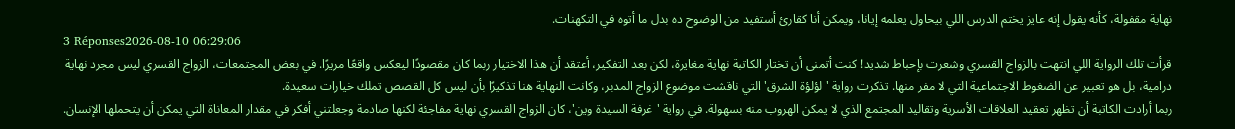نهاية مقفولة، كأنه يقول إنه عايز يختم الدرس اللي بيحاول يعلمه إيانا، ويمكن أنا كقارئ أستفيد من الوضوح ده بدل ما أتوه في التكهنات.
3 Réponses2026-08-10 06:29:06
قرأت تلك الرواية اللي انتهت بالزواج القسري وشعرت بإحباط شديد! كنت أتمنى أن تختار الكاتبة نهاية مغايرة، لكن بعد التفكير، أعتقد أن هذا الاختيار ربما كان مقصودًا ليعكس واقعًا مريرًا. في بعض المجتمعات، الزواج القسري ليس مجرد نهاية درامية، بل هو تعبير عن الضغوط الاجتماعية التي لا مفر منها. تذكرت رواية 'لؤلؤة الشرق' التي ناقشت موضوع الزواج المدبر، وكانت النهاية هنا تذكيرًا بأن ليس كل القصص تملك خيارات سعيدة.
ربما أرادت الكاتبة أن تظهر تعقيد العلاقات الأسرية وتقاليد المجتمع الذي لا يمكن الهروب منه بسهولة. في رواية 'غرفة السيدة وين'، كان الزواج القسري نهاية مفاجئة لكنها صادمة وجعلتني أفكر في مقدار المعاناة التي يمكن أن يتحملها الإنسان.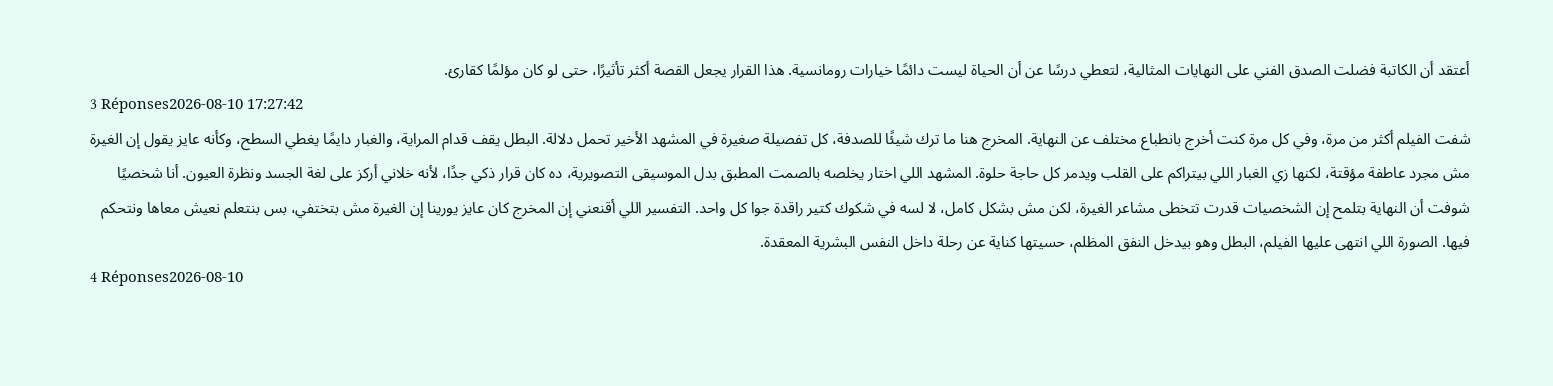أعتقد أن الكاتبة فضلت الصدق الفني على النهايات المثالية، لتعطي درسًا عن أن الحياة ليست دائمًا خيارات رومانسية. هذا القرار يجعل القصة أكثر تأثيرًا، حتى لو كان مؤلمًا كقارئ.
3 Réponses2026-08-10 17:27:42
شفت الفيلم أكثر من مرة، وفي كل مرة كنت أخرج بانطباع مختلف عن النهاية. المخرج هنا ما ترك شيئًا للصدفة، كل تفصيلة صغيرة في المشهد الأخير تحمل دلالة. البطل يقف قدام المراية، والغبار دايمًا يغطي السطح، وكأنه عايز يقول إن الغيرة مش مجرد عاطفة مؤقتة، لكنها زي الغبار اللي بيتراكم على القلب ويدمر كل حاجة حلوة. المشهد اللي اختار يخلصه بالصمت المطبق بدل الموسيقى التصويرية، ده كان قرار ذكي جدًا، لأنه خلاني أركز على لغة الجسد ونظرة العيون. أنا شخصيًا شوفت أن النهاية بتلمح إن الشخصيات قدرت تتخطى مشاعر الغيرة، لكن مش بشكل كامل، لا لسه في شكوك كتير راقدة جوا كل واحد. التفسير اللي أقنعني إن المخرج كان عايز يورينا إن الغيرة مش بتختفي، بس بنتعلم نعيش معاها ونتحكم فيها. الصورة اللي انتهى عليها الفيلم، البطل وهو بيدخل النفق المظلم، حسيتها كناية عن رحلة داخل النفس البشرية المعقدة.
4 Réponses2026-08-10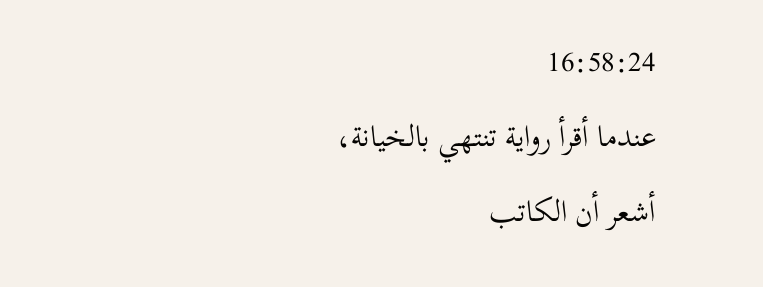16:58:24
عندما أقرأ رواية تنتهي بالخيانة، أشعر أن الكاتب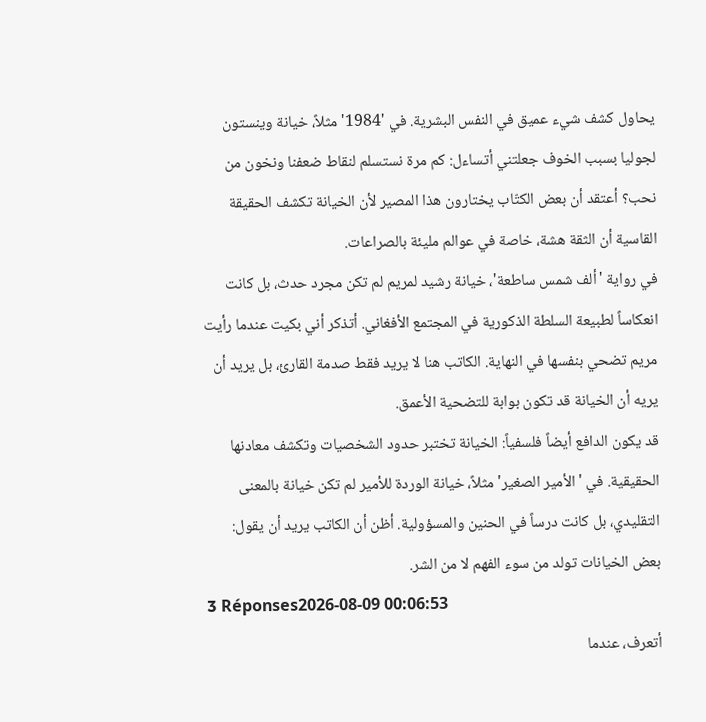يحاول كشف شيء عميق في النفس البشرية. في '1984' مثلاً، خيانة وينستون لجوليا بسبب الخوف جعلتني أتساءل: كم مرة نستسلم لنقاط ضعفنا ونخون من نحب؟ أعتقد أن بعض الكتّاب يختارون هذا المصير لأن الخيانة تكشف الحقيقة القاسية أن الثقة هشة، خاصة في عوالم مليئة بالصراعات.
في رواية 'ألف شمس ساطعة'، خيانة رشيد لمريم لم تكن مجرد حدث، بل كانت انعكاساً لطبيعة السلطة الذكورية في المجتمع الأفغاني. أتذكر أني بكيت عندما رأيت مريم تضحي بنفسها في النهاية. الكاتب هنا لا يريد فقط صدمة القارئ، بل يريد أن يريه أن الخيانة قد تكون بوابة للتضحية الأعمق.
قد يكون الدافع أيضاً فلسفياً: الخيانة تختبر حدود الشخصيات وتكشف معادنها الحقيقية. في 'الأمير الصغير' مثلاً، خيانة الوردة للأمير لم تكن خيانة بالمعنى التقليدي، بل كانت درساً في الحنين والمسؤولية. أظن أن الكاتب يريد أن يقول: بعض الخيانات تولد من سوء الفهم لا من الشر.
3 Réponses2026-08-09 00:06:53
أتعرف، عندما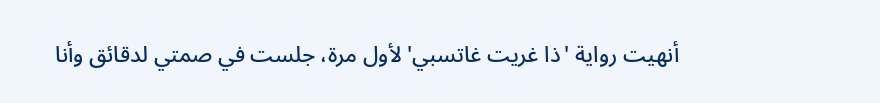أنهيت رواية 'ذا غريت غاتسبي' لأول مرة، جلست في صمتي لدقائق وأنا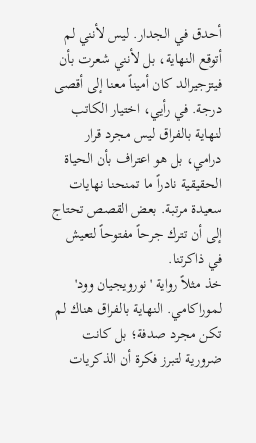أحدق في الجدار. ليس لأنني لم أتوقع النهاية، بل لأنني شعرت بأن فيتزجيرالد كان أميناً معنا إلى أقصى درجة. في رأيي، اختيار الكاتب لنهاية بالفراق ليس مجرد قرار درامي، بل هو اعتراف بأن الحياة الحقيقية نادراً ما تمنحنا نهايات سعيدة مرتبة. بعض القصص تحتاج إلى أن تترك جرحاً مفتوحاً لتعيش في ذاكرتنا.
خذ مثلاً رواية 'نورويجيان وود' لموراكامي. النهاية بالفراق هناك لم تكن مجرد صدفة؛ بل كانت ضرورية لتبرز فكرة أن الذكريات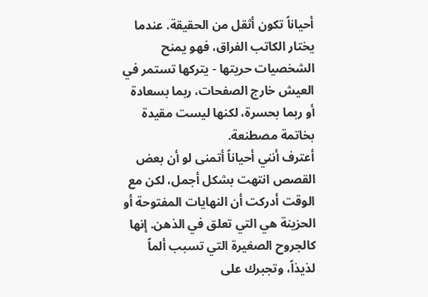أحياناً تكون أثقل من الحقيقة. عندما يختار الكاتب الفراق، فهو يمنح الشخصيات حريتها - يتركها تستمر في العيش خارج الصفحات، ربما بسعادة أو ربما بحسرة، لكنها ليست مقيدة بخاتمة مصطنعة.
أعترف أنني أحياناً أتمنى لو أن بعض القصص انتهت بشكل أجمل، لكن مع الوقت أدركت أن النهايات المفتوحة أو الحزينة هي التي تعلق في الذهن. إنها كالجروح الصغيرة التي تسبب ألماً لذيذاً، وتجبرك على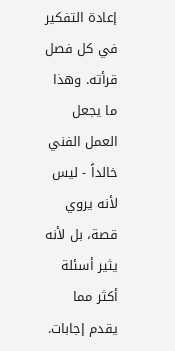إعادة التفكير في كل فصل قرأته. وهذا ما يجعل العمل الفني خالداً - ليس لأنه يروي قصة، بل لأنه يثير أسئلة أكثر مما يقدم إجابات.